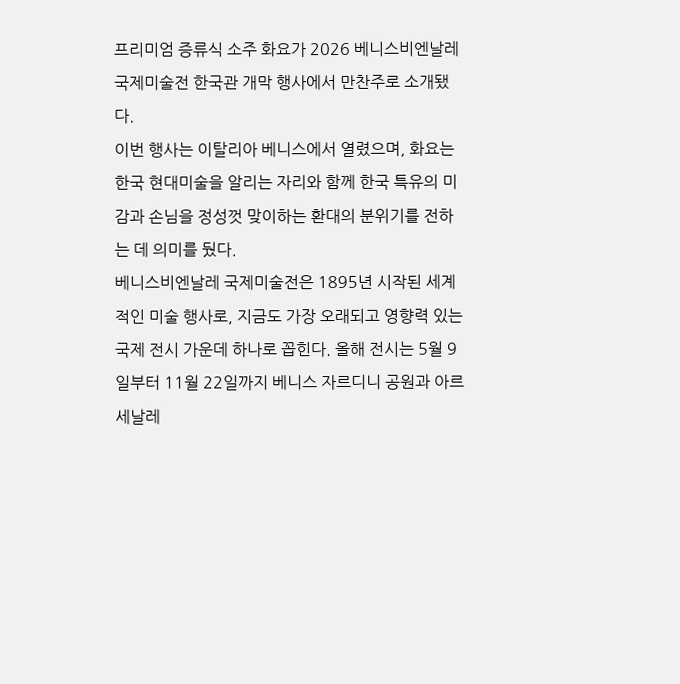프리미엄 증류식 소주 화요가 2026 베니스비엔날레 국제미술전 한국관 개막 행사에서 만찬주로 소개됐다.
이번 행사는 이탈리아 베니스에서 열렸으며, 화요는 한국 현대미술을 알리는 자리와 함께 한국 특유의 미감과 손님을 정성껏 맞이하는 환대의 분위기를 전하는 데 의미를 뒀다.
베니스비엔날레 국제미술전은 1895년 시작된 세계적인 미술 행사로, 지금도 가장 오래되고 영향력 있는 국제 전시 가운데 하나로 꼽힌다. 올해 전시는 5월 9일부터 11월 22일까지 베니스 자르디니 공원과 아르세날레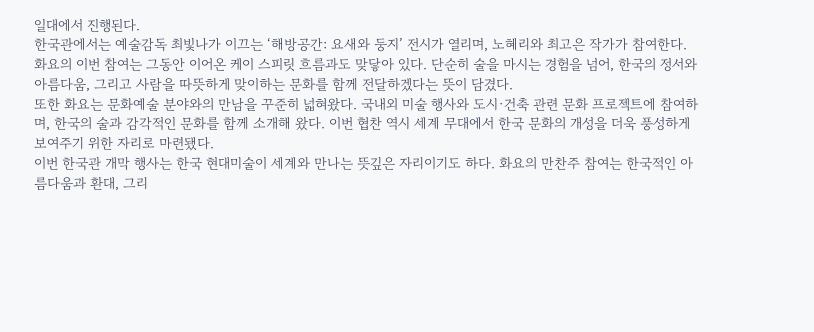일대에서 진행된다.
한국관에서는 예술감독 최빛나가 이끄는 ‘해방공간: 요새와 둥지’ 전시가 열리며, 노혜리와 최고은 작가가 참여한다.
화요의 이번 참여는 그동안 이어온 케이 스피릿 흐름과도 맞닿아 있다. 단순히 술을 마시는 경험을 넘어, 한국의 정서와 아름다움, 그리고 사람을 따뜻하게 맞이하는 문화를 함께 전달하겠다는 뜻이 담겼다.
또한 화요는 문화예술 분야와의 만남을 꾸준히 넓혀왔다. 국내외 미술 행사와 도시·건축 관련 문화 프로젝트에 참여하며, 한국의 술과 감각적인 문화를 함께 소개해 왔다. 이번 협찬 역시 세계 무대에서 한국 문화의 개성을 더욱 풍성하게 보여주기 위한 자리로 마련됐다.
이번 한국관 개막 행사는 한국 현대미술이 세계와 만나는 뜻깊은 자리이기도 하다. 화요의 만찬주 참여는 한국적인 아름다움과 환대, 그리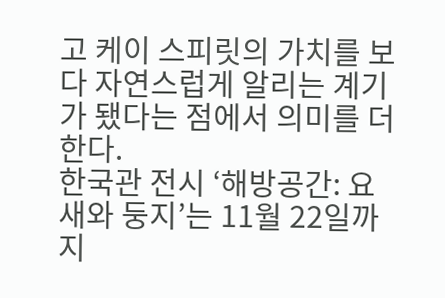고 케이 스피릿의 가치를 보다 자연스럽게 알리는 계기가 됐다는 점에서 의미를 더한다.
한국관 전시 ‘해방공간: 요새와 둥지’는 11월 22일까지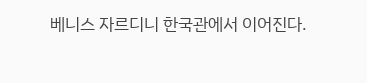베니스 자르디니 한국관에서 이어진다.